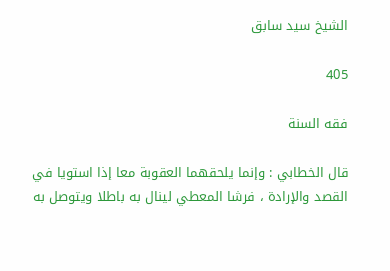الشيخ سيد سابق

405

فقه السنة

قال الخطابي : وإنما يلحقهما العقوبة معا إذا استويا في القصد والإرادة ، فرشا المعطي لينال به باطلا ويتوصل به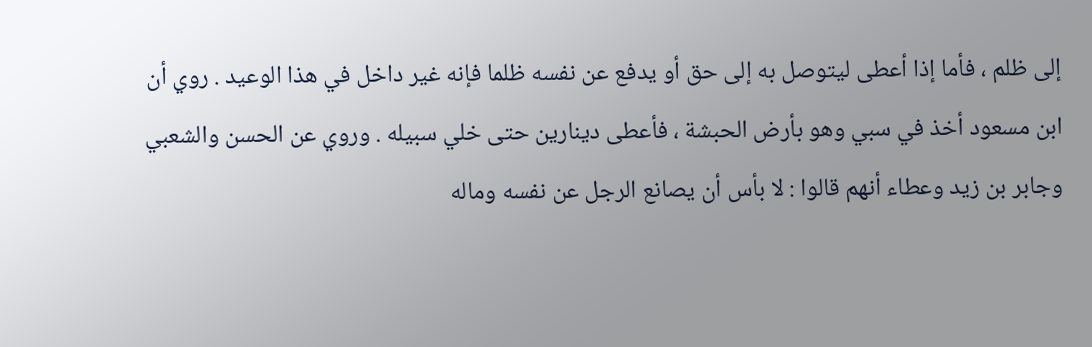إلى ظلم ، فأما إذا أعطى ليتوصل به إلى حق أو يدفع عن نفسه ظلما فإنه غير داخل في هذا الوعيد . روي أن ابن مسعود أخذ في سبي وهو بأرض الحبشة ، فأعطى دينارين حتى خلي سبيله . وروي عن الحسن والشعبي وجابر بن زيد وعطاء أنهم قالوا : لا بأس أن يصانع الرجل عن نفسه وماله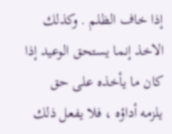إذا خاف الظلم . وكذلك الاخذ إنما يستحق الوعيد إذا كان ما يأخذه على حق يلزمه أداؤه ، فلا يفعل ذلك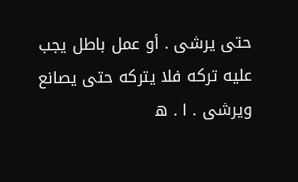حتى يرشى . أو عمل باطل يجب عليه تركه فلا يتركه حتى يصانع ويرشى . ا . ه‍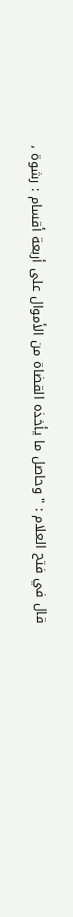قال في فتح العلام : " وحاصل ما يأخذه القضاة من الأموال على أربعة أقسام : رشوة ،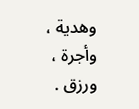وهدية ، وأجرة ، ورزق .